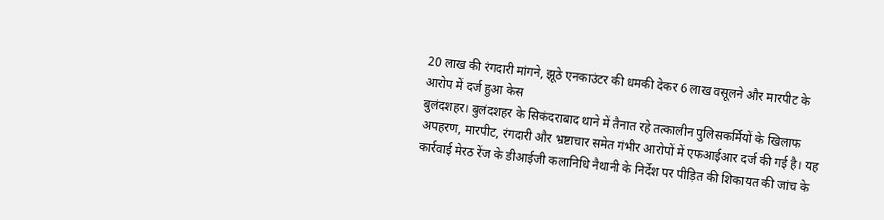20 लाख की रंगदारी मांगने, झूठे एनकाउंटर की धमकी देकर 6 लाख वसूलने और मारपीट के आरोप में दर्ज हुआ केस
बुलंदशहर। बुलंदशहर के सिकंदराबाद थाने में तैनात रहे तत्कालीन पुलिसकर्मियों के खिलाफ अपहरण, मारपीट, रंगदारी और भ्रष्टाचार समेत गंभीर आरोपों में एफआईआर दर्ज की गई है। यह कार्रवाई मेरठ रेंज के डीआईजी कलानिधि नैथानी के निर्देश पर पीड़ित की शिकायत की जांच के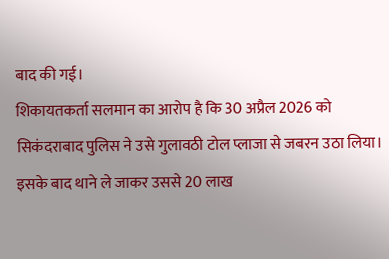बाद की गई।
शिकायतकर्ता सलमान का आरोप है कि 30 अप्रैल 2026 को सिकंदराबाद पुलिस ने उसे गुलावठी टोल प्लाजा से जबरन उठा लिया। इसके बाद थाने ले जाकर उससे 20 लाख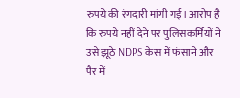रुपये की रंगदारी मांगी गई। आरोप है कि रुपये नहीं देने पर पुलिसकर्मियों ने उसे झूठे NDPS केस में फंसाने और पैर में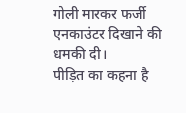गोली मारकर फर्जी एनकाउंटर दिखाने की धमकी दी।
पीड़ित का कहना है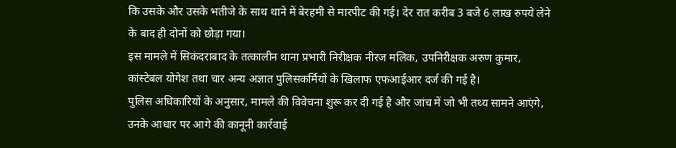कि उसके और उसके भतीजे के साथ थाने में बेरहमी से मारपीट की गई। देर रात करीब 3 बजे 6 लाख रुपये लेने के बाद ही दोनों को छोड़ा गया।
इस मामले में सिकंदराबाद के तत्कालीन थाना प्रभारी निरीक्षक नीरज मलिक, उपनिरीक्षक अरुण कुमार, कांस्टेबल योगेश तथा चार अन्य अज्ञात पुलिसकर्मियों के खिलाफ एफआईआर दर्ज की गई है।
पुलिस अधिकारियों के अनुसार, मामले की विवेचना शुरू कर दी गई है और जांच में जो भी तथ्य सामने आएंगे, उनके आधार पर आगे की कानूनी कार्रवाई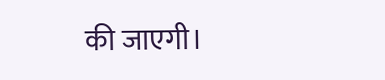की जाएगी।